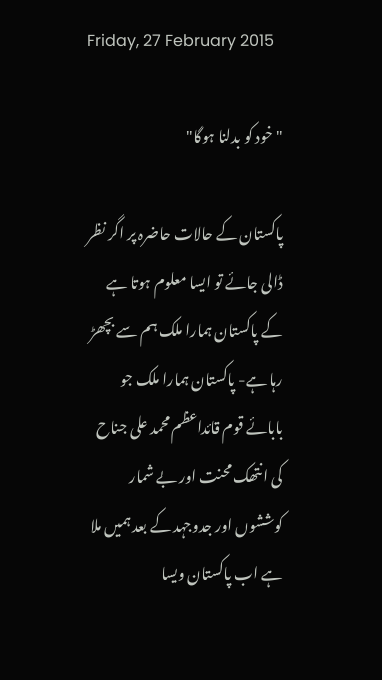Friday, 27 February 2015

"خود کو بدلنا ہوگا"

پاکستان کے حالات حاضرہ پر اگر نظر ڈالی جائے تو ایسا معلوم ہوتا ہے کے پاکستان ہمارا ملک ہم سے بچھڑ رہا ہے- پاکستان ہمارا ملک جو بابائے قوم قائداعظم محمد علی جناح کی انتھک محنت اور بے شمار کوششوں اور جدوجہد کے بعد ہمیں ملا ہے اب پاکستان ویسا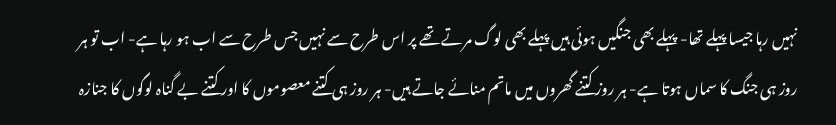نہیں رہا جیسا پہلے تھا- پہلے بھی جنگیں ہوئی ہیں پہلے بھی لوگ مرتے تھے پر اس طرح سے نہیں جس طرح سے اب ہو رہا ہے- اب تو ہر روز ہی جنگ کا سماں ہوتا ہے- ہر روز کتنے گھروں میں ماتم منائے جاتے ہیں- ہر روز ہی کتنے معصوموں کا اور کتنے بے گناہ لوگوں کا جنازہ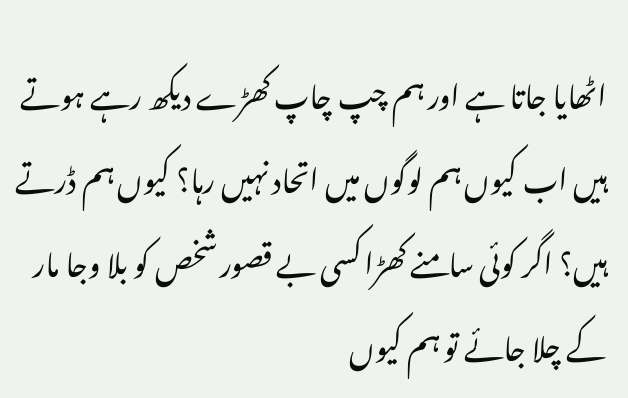اٹھایا جاتا ہے اور ہم چپ چاپ کھڑے دیکھ رہے ہوتے ہیں اب کیوں ہم لوگوں میں اتحاد نہیں رہا؟ کیوں ہم ڈرتے ہیں؟ اگر کوئی سامنے کھڑا کسی بے قصور شخص کو بلا وجا مار کے چلا جائے تو ہم کیوں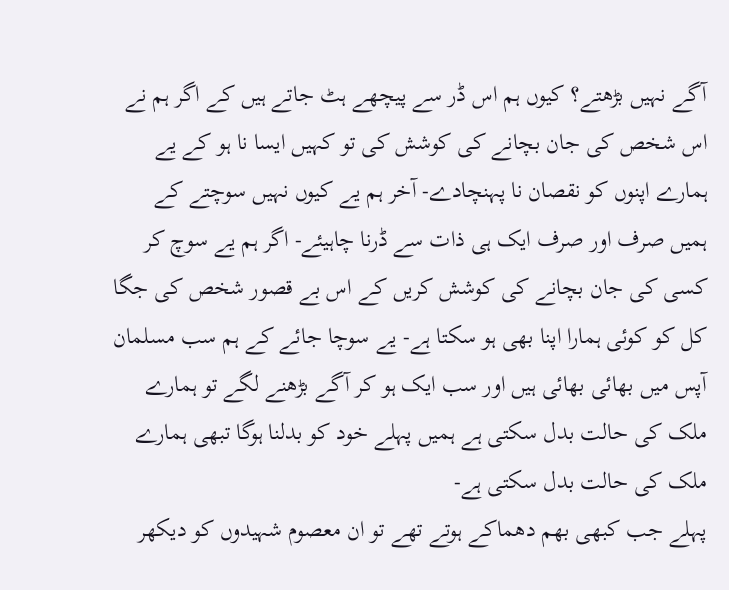آگے نہیں بڑھتے؟ کیوں ہم اس ڈر سے پیچھے ہٹ جاتے ہیں کے اگر ہم نے اس شخص کی جان بچانے کی کوشش کی تو کہیں ایسا نا ہو کے یے ہمارے اپنوں کو نقصان نا پہنچادے- آخر ہم یے کیوں نہیں سوچتے کے ہمیں صرف اور صرف ایک ہی ذات سے ڈرنا چاہیئے- اگر ہم یے سوچ کر کسی کی جان بچانے کی کوشش کریں کے اس بے قصور شخص کی جگا کل کو کوئی ہمارا اپنا بھی ہو سکتا ہے- یے سوچا جائے کے ہم سب مسلمان آپس میں بھائی بھائی ہیں اور سب ایک ہو کر آگے بڑھنے لگے تو ہمارے ملک کی حالت بدل سکتی ہے ہمیں پہلے خود کو بدلنا ہوگا تبھی ہمارے ملک کی حالت بدل سکتی ہے-
پہلے جب کبھی بھم دھماکے ہوتے تھے تو ان معصوم شہیدوں کو دیکھر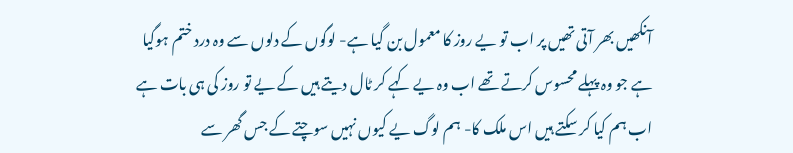آنکھیں بھر آتی تھیں پر اب تو یے روز کا معمول بن گیا ہے- لوگوں کے دلوں سے وہ درد ختم ہوگیا ہے جو وہ پہلے محسوس کرتے تھے اب وہ یے کہے کر ٹال دیتے ہیں کے یے تو روز کی ہی بات ہے اب ہم کیا کر سکتے ہیں اس ملک کا- ہم لوگ یے کیوں نہیں سوچتے کے جس گھر سے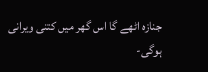جنازہ اٹھے گا اس گھر میں کتنی ویرانی ہوگی-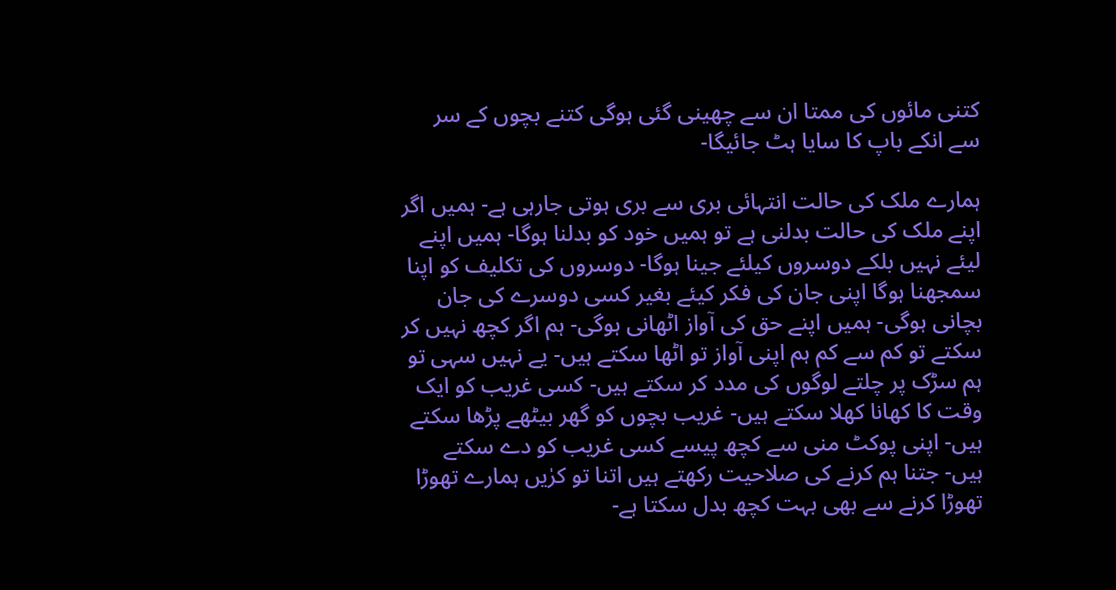کتنی مائوں کی ممتا ان سے چھینی گئی ہوگی کتنے بچوں کے سر سے انکے باپ کا سایا ہٹ جائیگا-

ہمارے ملک کی حالت انتہائی بری سے بری ہوتی جارہی ہے- ہمیں اگر اپنے ملک کی حالت بدلنی ہے تو ہمیں خود کو بدلنا ہوگا- ہمیں اپنے لیئے نہیں بلکے دوسروں کیلئے جینا ہوگا- دوسروں کی تکلیف کو اپنا سمجھنا ہوگا اپنی جان کی فکر کیئے بغیر کسی دوسرے کی جان بچانی ہوگی- ہمیں اپنے حق کی آواز اٹھانی ہوگی- ہم اگر کچھ نہیں کر سکتے تو کم سے کم ہم اپنی آواز تو اٹھا سکتے ہیں- یے نہیں سہی تو ہم سڑک پر چلتے لوگوں کی مدد کر سکتے ہیں- کسی غریب کو ایک وقت کا کھانا کھلا سکتے ہیں- غریب بچوں کو گھر بیٹھے پڑھا سکتے ہیں- اپنی پوکٹ منی سے کچھ پیسے کسی غریب کو دے سکتے ہیں- جتنا ہم کرنے کی صلاحیت رکھتے ہیں اتنا تو کرٰیں ہمارے تھوڑا تھوڑا کرنے سے بھی بہت کچھ بدل سکتا ہے-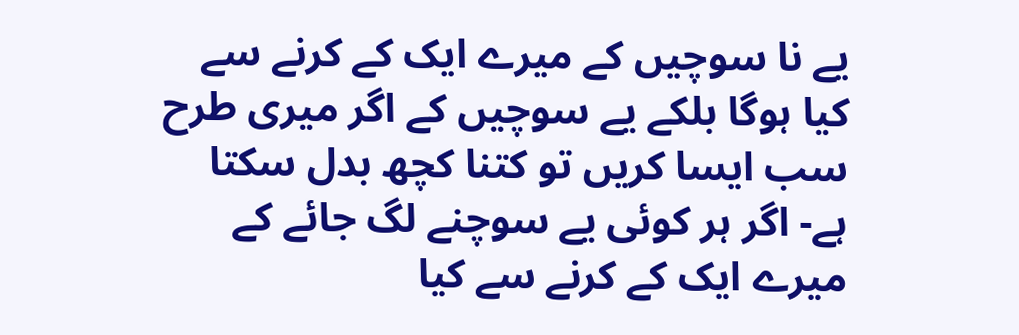یے نا سوچیں کے میرے ایک کے کرنے سے کیا ہوگا بلکے یے سوچیں کے اگر میری طرح سب ایسا کریں تو کتنا کچھ بدل سکتا ہے- اگر ہر کوئی یے سوچنے لگ جائے کے میرے ایک کے کرنے سے کیا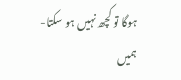ہوگا تو کچھ نہیں ہو سکتا- ہمیں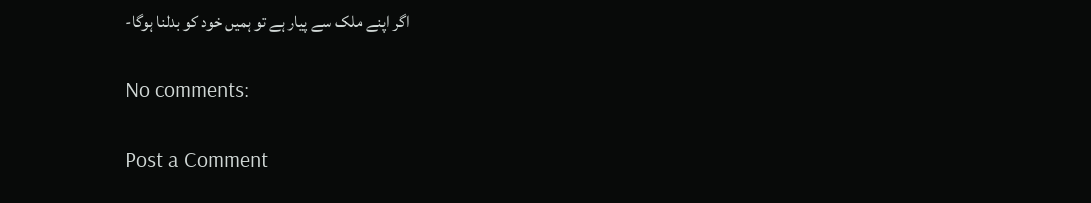اگر اپنے ملک سے پیار ہے تو ہمیں خود کو بدلنا ہوگا-

No comments:

Post a Comment